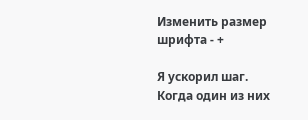Изменить размер шрифта - +

Я ускорил шаг. Когда один из них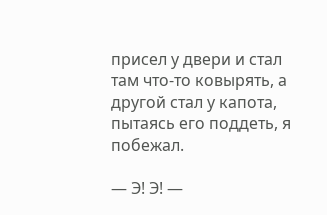присел у двери и стал там что-то ковырять, а другой стал у капота, пытаясь его поддеть, я побежал.

— Э! Э! —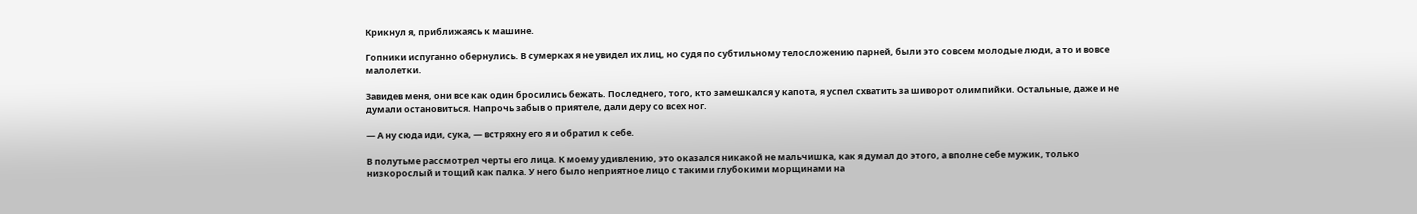Крикнул я, приближаясь к машине.

Гопники испуганно обернулись. В сумерках я не увидел их лиц, но судя по субтильному телосложению парней, были это совсем молодые люди, а то и вовсе малолетки.

Завидев меня, они все как один бросились бежать. Последнего, того, кто замешкался у капота, я успел схватить за шиворот олимпийки. Остальные, даже и не думали остановиться. Напрочь забыв о приятеле, дали деру со всех ног.

— А ну сюда иди, сука, — встряхну его я и обратил к себе.

В полутьме рассмотрел черты его лица. К моему удивлению, это оказался никакой не мальчишка, как я думал до этого, а вполне себе мужик, только низкорослый и тощий как палка. У него было неприятное лицо с такими глубокими морщинами на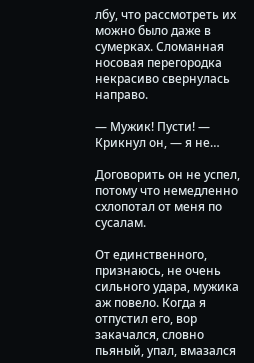лбу, что рассмотреть их можно было даже в сумерках. Сломанная носовая перегородка некрасиво свернулась направо.

— Мужик! Пусти! — Крикнул он, — я не…

Договорить он не успел, потому что немедленно схлопотал от меня по сусалам.

От единственного, признаюсь, не очень сильного удара, мужика аж повело. Когда я отпустил его, вор закачался, словно пьяный, упал, вмазался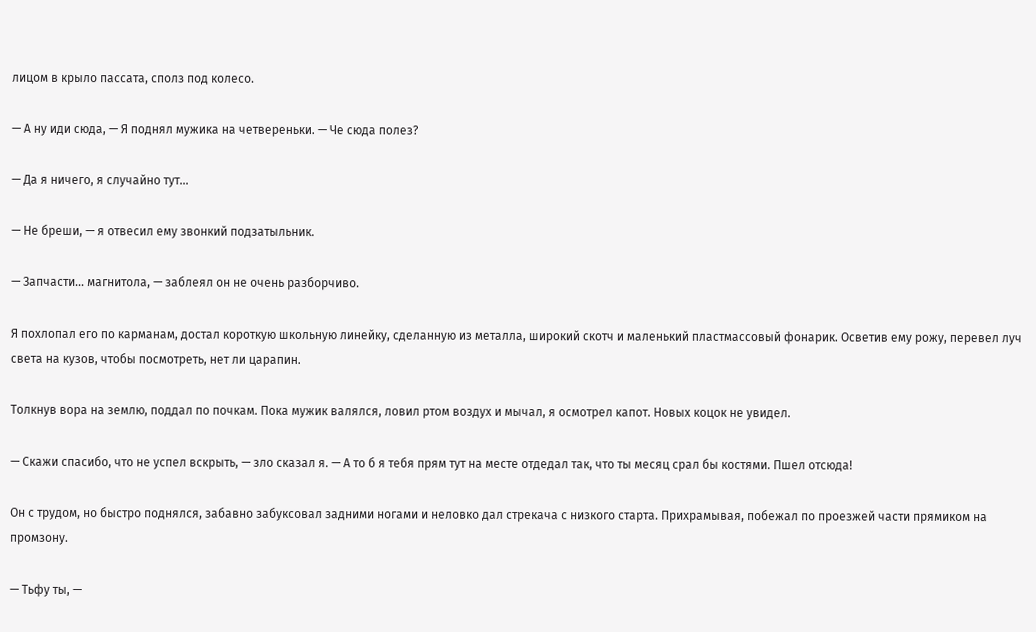лицом в крыло пассата, сполз под колесо.

— А ну иди сюда, — Я поднял мужика на четвереньки. — Че сюда полез?

— Да я ничего, я случайно тут…

— Не бреши, — я отвесил ему звонкий подзатыльник.

— Запчасти… магнитола, — заблеял он не очень разборчиво.

Я похлопал его по карманам, достал короткую школьную линейку, сделанную из металла, широкий скотч и маленький пластмассовый фонарик. Осветив ему рожу, перевел луч света на кузов, чтобы посмотреть, нет ли царапин.

Толкнув вора на землю, поддал по почкам. Пока мужик валялся, ловил ртом воздух и мычал, я осмотрел капот. Новых коцок не увидел.

— Скажи спасибо, что не успел вскрыть, — зло сказал я. — А то б я тебя прям тут на месте отдедал так, что ты месяц срал бы костями. Пшел отсюда!

Он с трудом, но быстро поднялся, забавно забуксовал задними ногами и неловко дал стрекача с низкого старта. Прихрамывая, побежал по проезжей части прямиком на промзону.

— Тьфу ты, —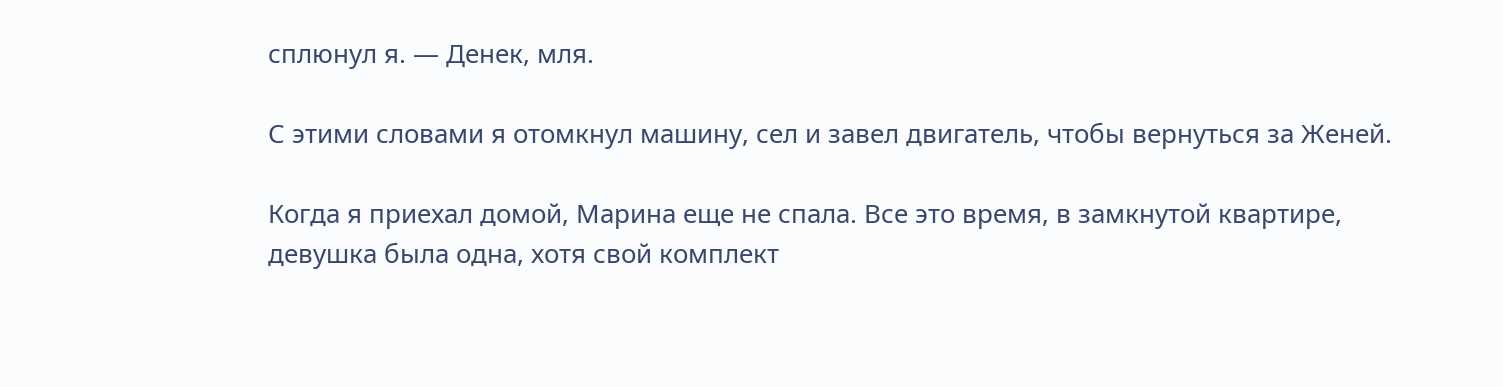сплюнул я. — Денек, мля.

С этими словами я отомкнул машину, сел и завел двигатель, чтобы вернуться за Женей.

Когда я приехал домой, Марина еще не спала. Все это время, в замкнутой квартире, девушка была одна, хотя свой комплект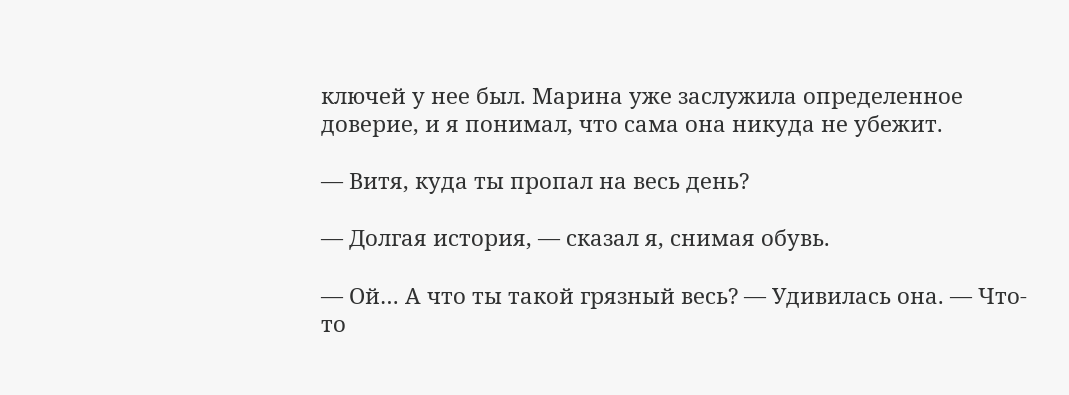ключей у нее был. Марина уже заслужила определенное доверие, и я понимал, что сама она никуда не убежит.

— Витя, куда ты пропал на весь день?

— Долгая история, — сказал я, снимая обувь.

— Ой… А что ты такой грязный весь? — Удивилась она. — Что-то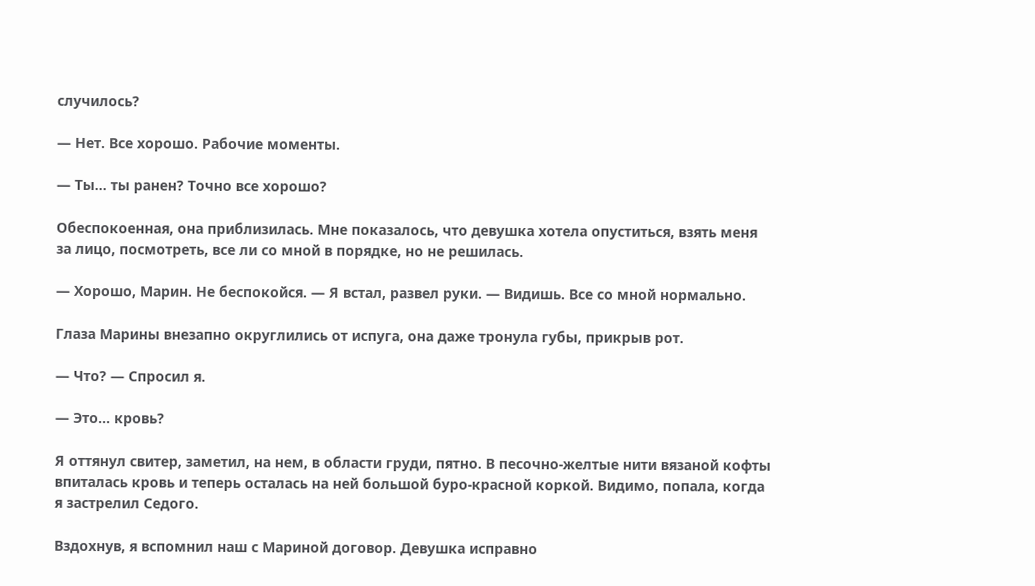случилось?

— Нет. Все хорошо. Рабочие моменты.

— Ты… ты ранен? Точно все хорошо?

Обеспокоенная, она приблизилась. Мне показалось, что девушка хотела опуститься, взять меня за лицо, посмотреть, все ли со мной в порядке, но не решилась.

— Хорошо, Марин. Не беспокойся. — Я встал, развел руки. — Видишь. Все со мной нормально.

Глаза Марины внезапно округлились от испуга, она даже тронула губы, прикрыв рот.

— Что? — Спросил я.

— Это… кровь?

Я оттянул свитер, заметил, на нем, в области груди, пятно. В песочно-желтые нити вязаной кофты впиталась кровь и теперь осталась на ней большой буро-красной коркой. Видимо, попала, когда я застрелил Седого.

Вздохнув, я вспомнил наш с Мариной договор. Девушка исправно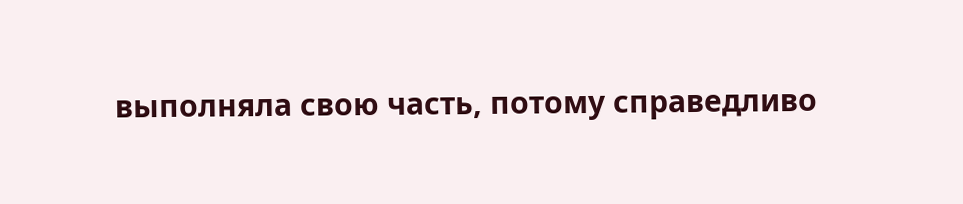выполняла свою часть, потому справедливо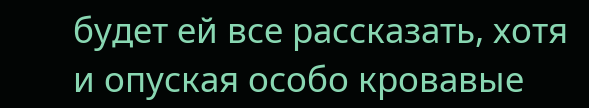будет ей все рассказать, хотя и опуская особо кровавые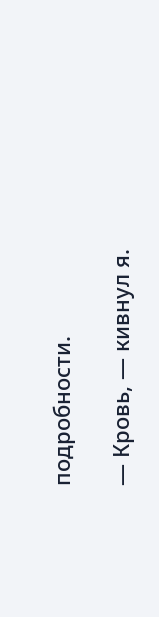подробности.

— Кровь, — кивнул я.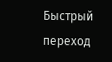Быстрый переход